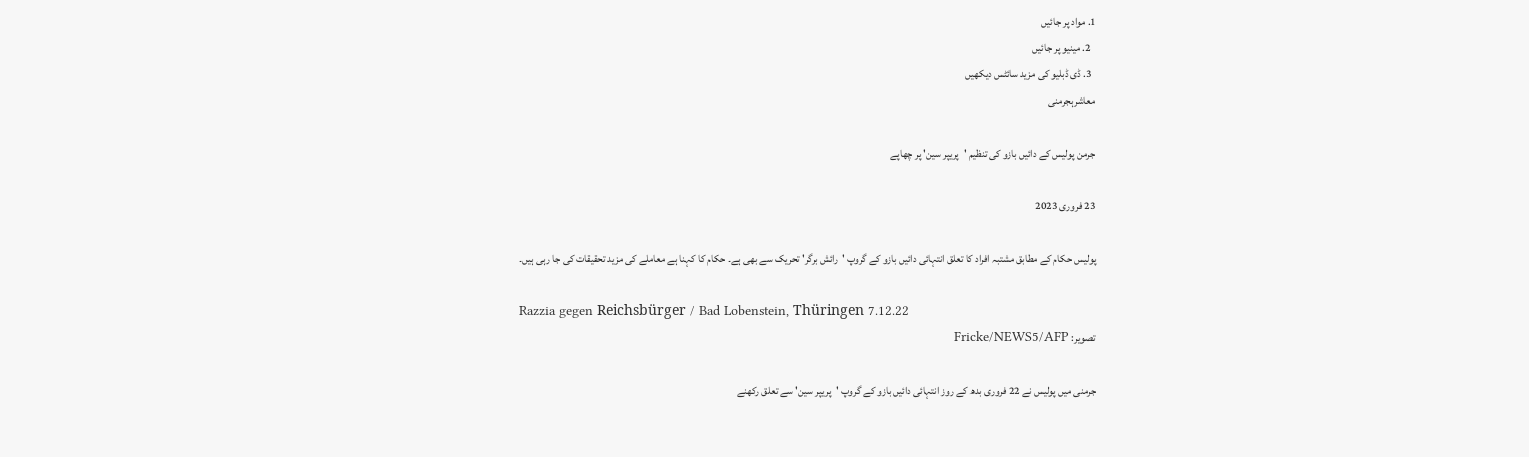1. مواد پر جائیں
  2. مینیو پر جائیں
  3. ڈی ڈبلیو کی مزید سائٹس دیکھیں
معاشرہجرمنی

جرمن پولیس کے دائیں بازو کی تنظیم 'پریپر سین' پر چھاپے

23 فروری 2023

پولیس حکام کے مطابق مشتبہ افراد کا تعلق انتہائی دائیں بازو کے گروپ 'رائش برگر' تحریک سے بھی ہے۔ حکام کا کہنا ہے معاملے کی مزید تحقیقات کی جا رہی ہیں۔

Razzia gegen Reichsbürger / Bad Lobenstein, Thüringen 7.12.22
تصویر: Fricke/NEWS5/AFP

جرمنی میں پولیس نے 22 فروری بدھ کے روز انتہائی دائیں بازو کے گروپ 'پریپر سین' سے تعلق رکھنے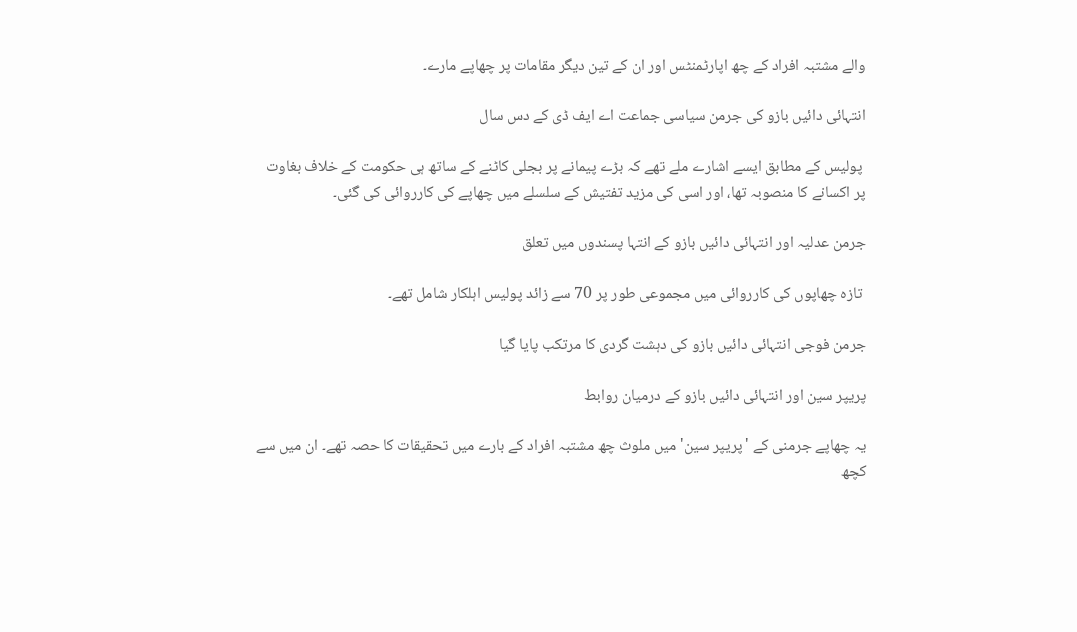والے مشتبہ افراد کے چھ اپارٹمنٹس اور ان کے تین دیگر مقامات پر چھاپے مارے۔

انتہائی دائیں بازو کی جرمن سیاسی جماعت اے ایف ڈی کے دس سال

 پولیس کے مطابق ایسے اشارے ملے تھے کہ بڑے پیمانے پر بجلی کاٹنے کے ساتھ ہی حکومت کے خلاف بغاوت پر اکسانے کا منصوبہ تھا، اور اسی کی مزید تفتیش کے سلسلے میں چھاپے کی کارروائی کی گئی۔

جرمن عدلیہ اور انتہائی دائیں بازو کے انتہا پسندوں میں تعلق

 تازہ چھاپوں کی کارروائی میں مجموعی طور پر 70 سے زائد پولیس اہلکار شامل تھے۔

جرمن فوجی انتہائی دائیں بازو کی دہشت گردی کا مرتکب پایا گیا

پریپر سین اور انتہائی دائیں بازو کے درمیان روابط

یہ چھاپے جرمنی کے 'پریپر سین' میں ملوث چھ مشتبہ افراد کے بارے میں تحقیقات کا حصہ تھے۔ ان میں سے کچھ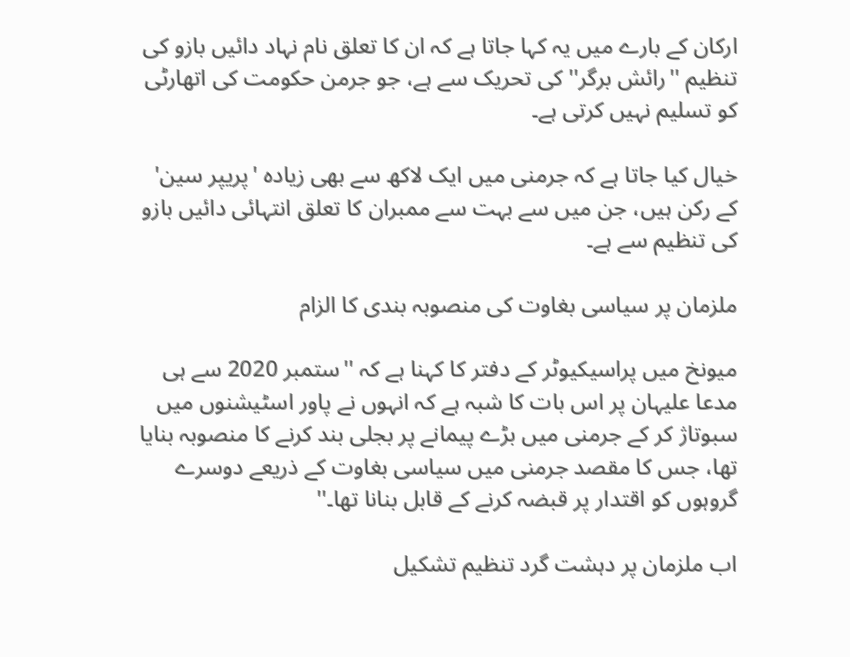ارکان کے بارے میں یہ کہا جاتا ہے کہ ان کا تعلق نام نہاد دائیں بازو کی تنظیم ''رائش برگر'' کی تحریک سے ہے، جو جرمن حکومت کی اتھارٹی کو تسلیم نہیں کرتی ہے۔

خیال کیا جاتا ہے کہ جرمنی میں ایک لاکھ سے بھی زیادہ 'پریپر سین' کے رکن ہیں، جن میں سے بہت سے ممبران کا تعلق انتہائی دائیں بازو کی تنظیم سے ہے۔

ملزمان پر سیاسی بغاوت کی منصوبہ بندی کا الزام

میونخ میں پراسیکیوٹر کے دفتر کا کہنا ہے کہ ''ستمبر 2020 سے ہی مدعا علیہان پر اس بات کا شبہ ہے کہ انہوں نے پاور اسٹیشنوں میں سبوتاژ کر کے جرمنی میں بڑے پیمانے پر بجلی بند کرنے کا منصوبہ بنایا تھا، جس کا مقصد جرمنی میں سیاسی بغاوت کے ذریعے دوسرے گروہوں کو اقتدار پر قبضہ کرنے کے قابل بنانا تھا۔''

اب ملزمان پر دہشت گرد تنظیم تشکیل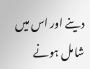دینے اور اس میں شامل ہونے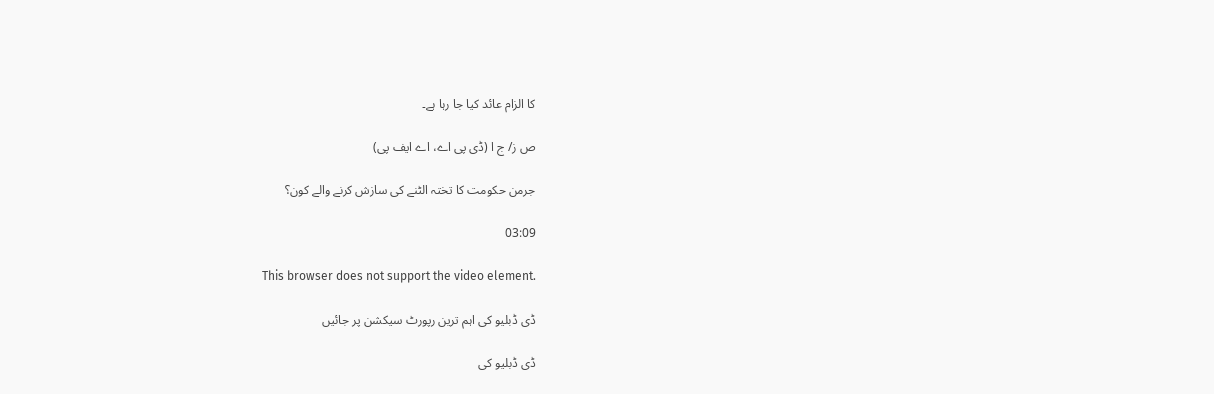کا الزام عائد کیا جا رہا ہے۔

ص ز/ ج ا (ڈی پی اے، اے ایف پی)

جرمن حکومت کا تختہ الٹنے کی سازش کرنے والے کون؟

03:09

This browser does not support the video element.

ڈی ڈبلیو کی اہم ترین رپورٹ سیکشن پر جائیں

ڈی ڈبلیو کی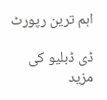اہم ترین رپورٹ

ڈی ڈبلیو کی مزید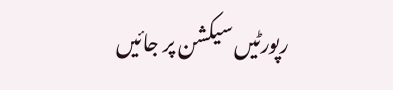رپورٹیں سیکشن پر جائیں